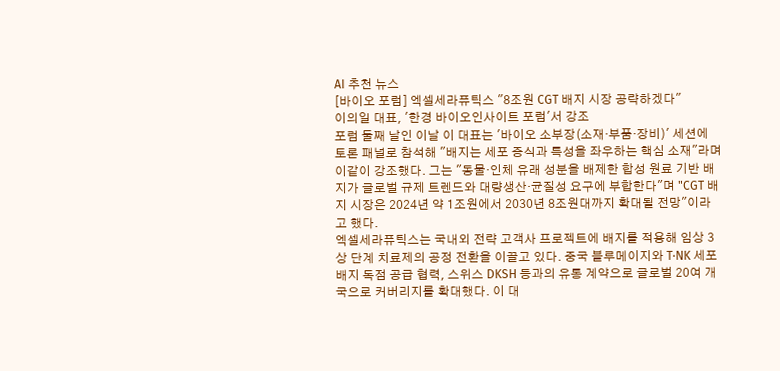AI 추천 뉴스
[바이오 포럼] 엑셀세라퓨틱스 "8조원 CGT 배지 시장 공략하겠다"
이의일 대표, '한경 바이오인사이트 포럼'서 강조
포럼 둘째 날인 이날 이 대표는 '바이오 소부장(소재·부품·장비)' 세션에 토론 패널로 참석해 "배지는 세포 증식과 특성을 좌우하는 핵심 소재"라며 이같이 강조했다. 그는 "동물·인체 유래 성분을 배제한 합성 원료 기반 배지가 글로벌 규제 트렌드와 대량생산·균질성 요구에 부합한다"며 "CGT 배지 시장은 2024년 약 1조원에서 2030년 8조원대까지 확대될 전망"이라고 했다.
엑셀세라퓨틱스는 국내외 전략 고객사 프로젝트에 배지를 적용해 임상 3상 단계 치료제의 공정 전환을 이끌고 있다. 중국 블루메이지와 T·NK 세포 배지 독점 공급 협력, 스위스 DKSH 등과의 유통 계약으로 글로벌 20여 개국으로 커버리지를 확대했다. 이 대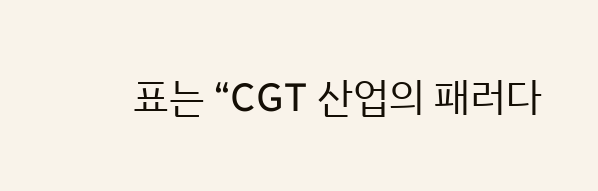표는 “CGT 산업의 패러다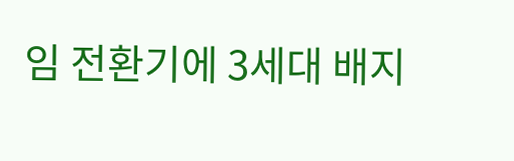임 전환기에 3세대 배지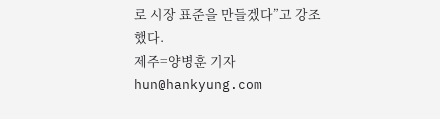로 시장 표준을 만들겠다”고 강조했다.
제주=양병훈 기자 hun@hankyung.com